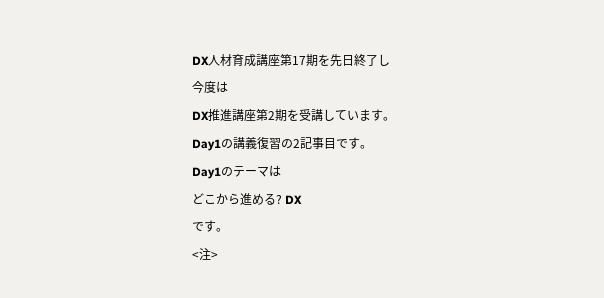DX人材育成講座第17期を先日終了し
今度は
DX推進講座第2期を受講しています。
Day1の講義復習の2記事目です。
Day1のテーマは
どこから進める? DX
です。
<注>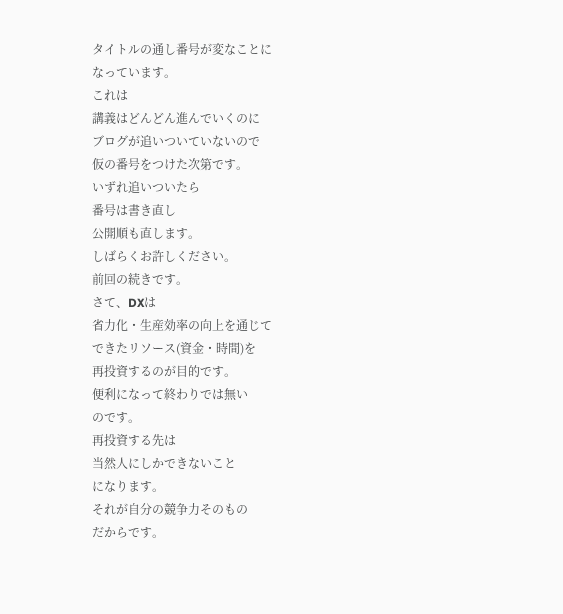タイトルの通し番号が変なことに
なっています。
これは
講義はどんどん進んでいくのに
ブログが追いついていないので
仮の番号をつけた次第です。
いずれ追いついたら
番号は書き直し
公開順も直します。
しばらくお許しください。
前回の続きです。
さて、DXは
省力化・生産効率の向上を通じて
できたリソース(資金・時間)を
再投資するのが目的です。
便利になって終わりでは無い
のです。
再投資する先は
当然人にしかできないこと
になります。
それが自分の競争力そのもの
だからです。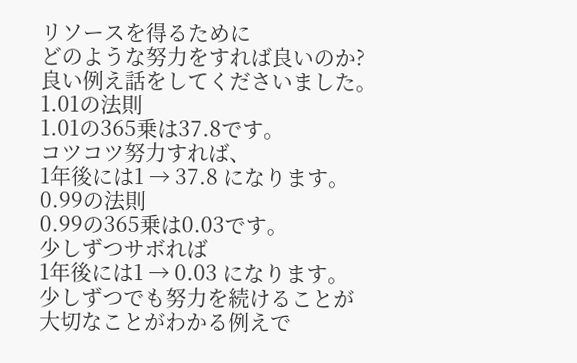リソースを得るために
どのような努力をすれば良いのか?
良い例え話をしてくださいました。
1.01の法則
1.01の365乗は37.8です。
コツコツ努力すれば、
1年後には1 → 37.8 になります。
0.99の法則
0.99の365乗は0.03です。
少しずつサボれば
1年後には1 → 0.03 になります。
少しずつでも努力を続けることが
大切なことがわかる例えで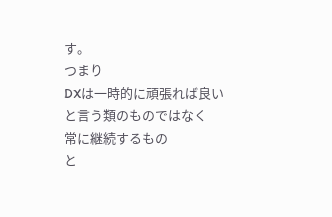す。
つまり
DXは一時的に頑張れば良い
と言う類のものではなく
常に継続するもの
と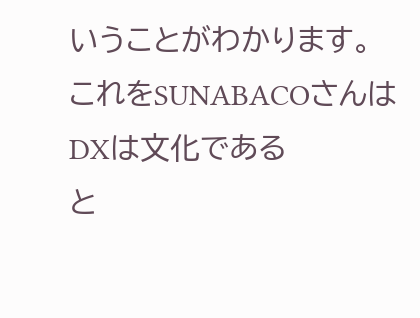いうことがわかります。
これをSUNABACOさんは
DXは文化である
と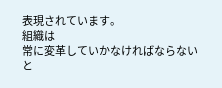表現されています。
組織は
常に変革していかなければならない
と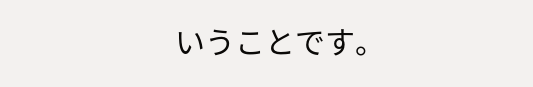いうことです。